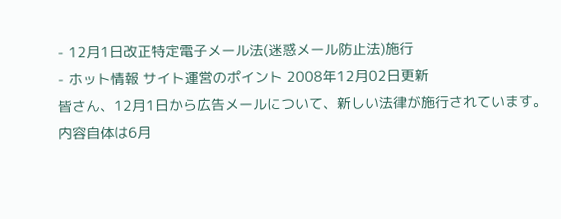- 12月1日改正特定電子メール法(迷惑メール防止法)施行
- ホット情報 サイト運営のポイント 2008年12月02日更新
皆さん、12月1日から広告メールについて、新しい法律が施行されています。
内容自体は6月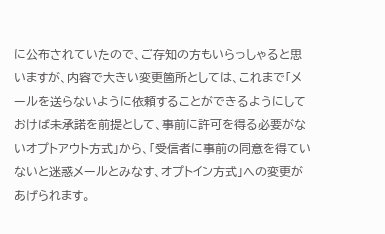に公布されていたので、ご存知の方もいらっしゃると思いますが、内容で大きい変更箇所としては、これまで「メールを送らないように依頼することができるようにしておけば未承諾を前提として、事前に許可を得る必要がないオプトアウト方式」から、「受信者に事前の同意を得ていないと迷惑メールとみなす、オプトイン方式」への変更があげられます。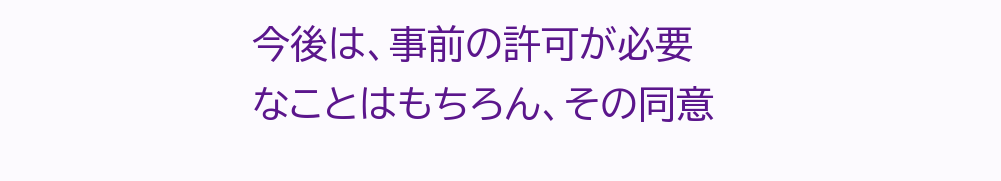今後は、事前の許可が必要なことはもちろん、その同意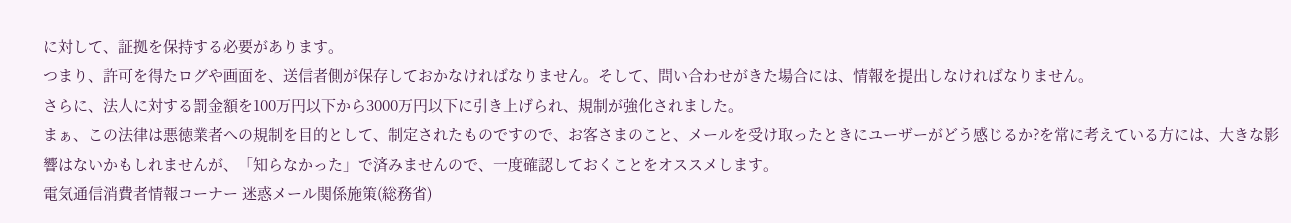に対して、証拠を保持する必要があります。
つまり、許可を得たログや画面を、送信者側が保存しておかなければなりません。そして、問い合わせがきた場合には、情報を提出しなければなりません。
さらに、法人に対する罰金額を100万円以下から3000万円以下に引き上げられ、規制が強化されました。
まぁ、この法律は悪徳業者への規制を目的として、制定されたものですので、お客さまのこと、メールを受け取ったときにユーザーがどう感じるか?を常に考えている方には、大きな影響はないかもしれませんが、「知らなかった」で済みませんので、一度確認しておくことをオススメします。
電気通信消費者情報コーナー 迷惑メール関係施策(総務省)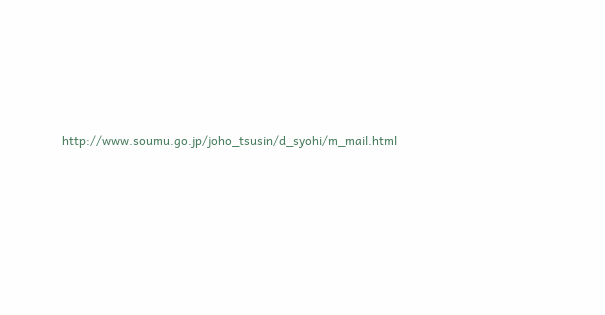http://www.soumu.go.jp/joho_tsusin/d_syohi/m_mail.html